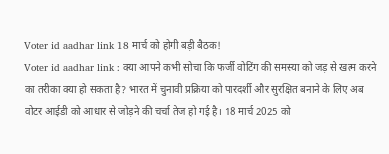Voter id aadhar link 18 मार्च को होगी बड़ी बैठक!
Voter id aadhar link : क्या आपने कभी सोचा कि फर्जी वोटिंग की समस्या को जड़ से खत्म करने का तरीका क्या हो सकता है? भारत में चुनावी प्रक्रिया को पारदर्शी और सुरक्षित बनाने के लिए अब वोटर आईडी को आधार से जोड़ने की चर्चा तेज हो गई है। 18 मार्च 2025 को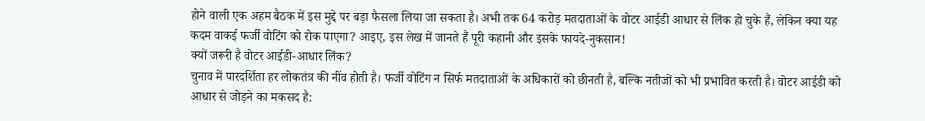होने वाली एक अहम बैठक में इस मुद्दे पर बड़ा फैसला लिया जा सकता है। अभी तक 64 करोड़ मतदाताओं के वोटर आईडी आधार से लिंक हो चुके हैं, लेकिन क्या यह कदम वाकई फर्जी वोटिंग को रोक पाएगा? आइए, इस लेख में जानते हैं पूरी कहानी और इसके फायदे-नुकसान!
क्यों जरूरी है वोटर आईडी-आधार लिंक?
चुनाव में पारदर्शिता हर लोकतंत्र की नींव होती है। फर्जी वोटिंग न सिर्फ मतदाताओं के अधिकारों को छीनती है, बल्कि नतीजों को भी प्रभावित करती है। वोटर आईडी को आधार से जोड़ने का मकसद है: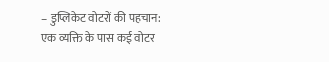– डुप्लिकेट वोटरों की पहचान: एक व्यक्ति के पास कई वोटर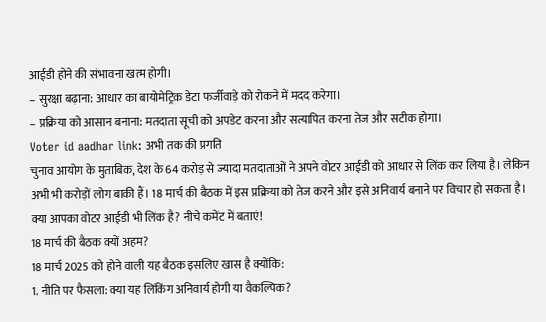आईडी होने की संभावना खत्म होगी।
– सुरक्षा बढ़ाना: आधार का बायोमेट्रिक डेटा फर्जीवाड़े को रोकने में मदद करेगा।
– प्रक्रिया को आसान बनाना: मतदाता सूची को अपडेट करना और सत्यापित करना तेज और सटीक होगा।
Voter id aadhar link: अभी तक की प्रगति
चुनाव आयोग के मुताबिक, देश के 64 करोड़ से ज्यादा मतदाताओं ने अपने वोटर आईडी को आधार से लिंक कर लिया है। लेकिन अभी भी करोड़ों लोग बाकी हैं। 18 मार्च की बैठक में इस प्रक्रिया को तेज करने और इसे अनिवार्य बनाने पर विचार हो सकता है। क्या आपका वोटर आईडी भी लिंक है? नीचे कमेंट में बताएं!
18 मार्च की बैठक क्यों अहम?
18 मार्च 2025 को होने वाली यह बैठक इसलिए खास है क्योंकि:
1. नीति पर फैसला: क्या यह लिंकिंग अनिवार्य होगी या वैकल्पिक?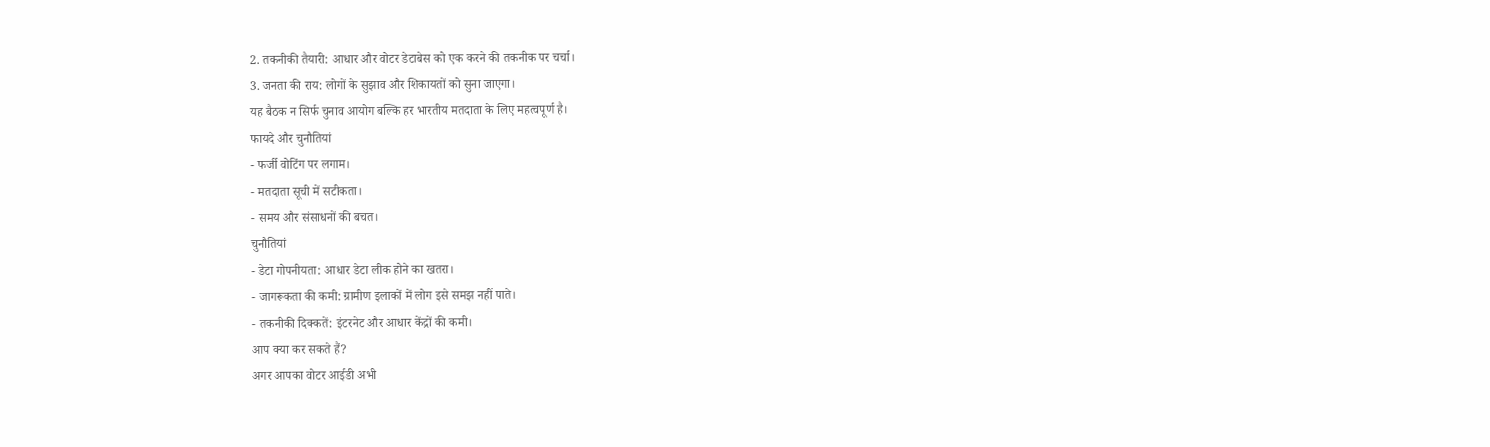2. तकनीकी तैयारी: आधार और वोटर डेटाबेस को एक करने की तकनीक पर चर्चा।
3. जनता की राय: लोगों के सुझाव और शिकायतों को सुना जाएगा।
यह बैठक न सिर्फ चुनाव आयोग बल्कि हर भारतीय मतदाता के लिए महत्वपूर्ण है।
फायदे और चुनौतियां
- फर्जी वोटिंग पर लगाम।
- मतदाता सूची में सटीकता।
- समय और संसाधनों की बचत।
चुनौतियां
- डेटा गोपनीयता: आधार डेटा लीक होने का खतरा।
- जागरूकता की कमी: ग्रामीण इलाकों में लोग इसे समझ नहीं पाते।
- तकनीकी दिक्कतें: इंटरनेट और आधार केंद्रों की कमी।
आप क्या कर सकते हैं?
अगर आपका वोटर आईडी अभी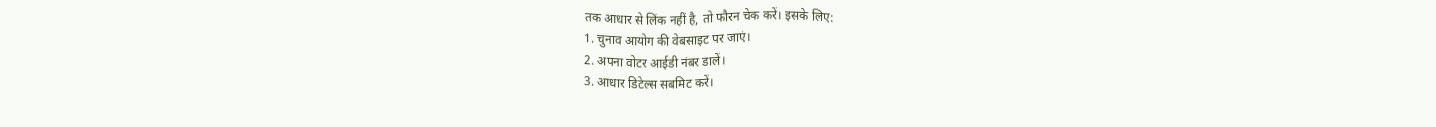तक आधार से लिंक नहीं है, तो फौरन चेक करें। इसके लिए:
1. चुनाव आयोग की वेबसाइट पर जाएं।
2. अपना वोटर आईडी नंबर डालें।
3. आधार डिटेल्स सबमिट करें।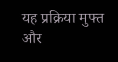यह प्रक्रिया मुफ्त और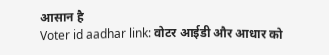आसान है
Voter id aadhar link: वोटर आईडी और आधार को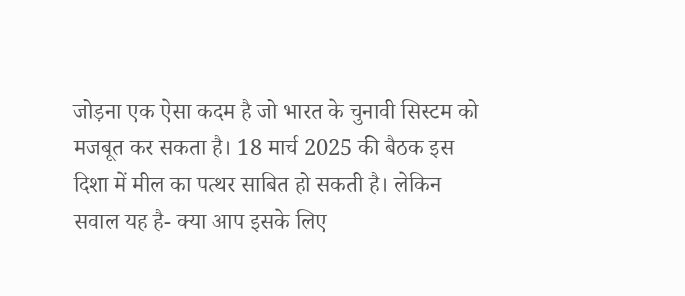जोड़ना एक ऐसा कदम है जो भारत के चुनावी सिस्टम को मजबूत कर सकता है। 18 मार्च 2025 की बैठक इस दिशा में मील का पत्थर साबित हो सकती है। लेकिन सवाल यह है- क्या आप इसके लिए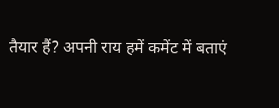तैयार हैं? अपनी राय हमें कमेंट में बताएं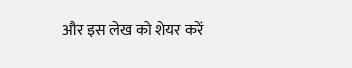और इस लेख को शेयर करें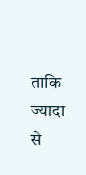ताकि ज्यादा से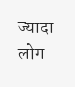ज्यादा लोग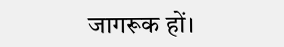जागरूक हों।